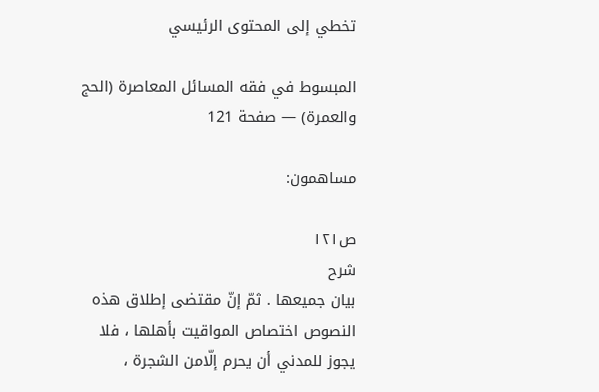تخطي إلى المحتوى الرئيسي

المبسوط في فقه المسائل المعاصرة (الحج والعمرة) — صفحة 121

مساهمون:

ص١٢١
شرح
بيان جميعها . ثمّ إنّ مقتضى إطلاق هذه النصوص اختصاص المواقيت بأهلها ، فلا يجوز للمدني أن يحرم إلّامن الشجرة ،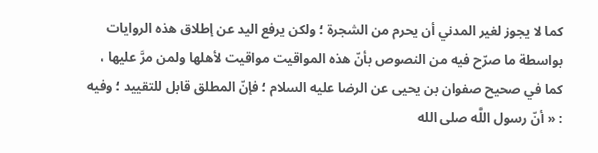كما لا يجوز لغير المدني أن يحرم من الشجرة ؛ ولكن يرفع اليد عن إطلاق هذه الروايات بواسطة ما صرّح فيه من النصوص بأنّ هذه المواقيت مواقيت لأهلها ولمن مرَّ عليها ، كما في صحيح صفوان بن يحيى عن الرضا عليه السلام ؛ فإنّ المطلق قابل للتقييد ؛ وفيه : « أنّ رسول اللَّه صلى الله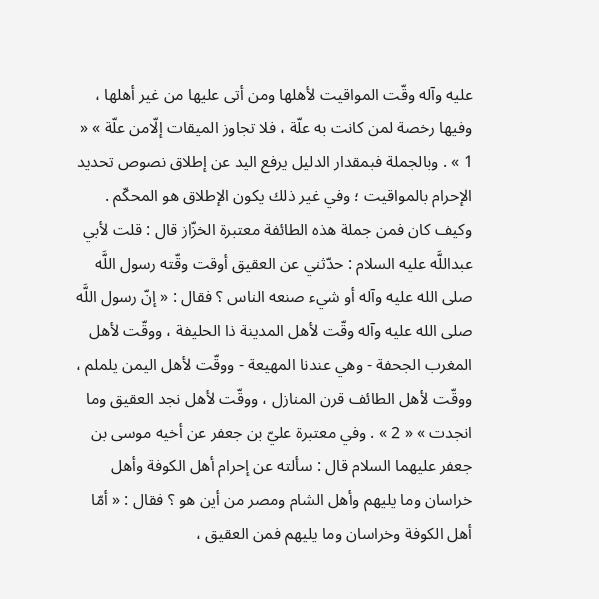عليه وآله وقّت المواقيت لأهلها ومن أتى عليها من غير أهلها ، وفيها رخصة لمن كانت به علّة ، فلا تجاوز الميقات إلّامن علّة » « 1 » . وبالجملة فبمقدار الدليل يرفع اليد عن إطلاق نصوص تحديد الإحرام بالمواقيت ؛ وفي غير ذلك يكون الإطلاق هو المحكّم . وكيف كان فمن جملة هذه الطائفة معتبرة الخزّاز قال : قلت لأبي عبداللَّه عليه السلام : حدّثني عن العقيق أوقت وقّته رسول اللَّه صلى الله عليه وآله أو شيء صنعه الناس ؟ فقال : « إنّ رسول اللَّه صلى الله عليه وآله وقّت لأهل المدينة ذا الحليفة ، ووقّت لأهل المغرب الجحفة - وهي عندنا المهيعة - ووقّت لأهل اليمن يلملم ، ووقّت لأهل الطائف قرن المنازل ، ووقّت لأهل نجد العقيق وما انجدت » « 2 » . وفي معتبرة عليّ بن جعفر عن أخيه موسى بن جعفر عليهما السلام قال : سألته عن إحرام أهل الكوفة وأهل خراسان وما يليهم وأهل الشام ومصر من أين هو ؟ فقال : « أمّا أهل الكوفة وخراسان وما يليهم فمن العقيق ،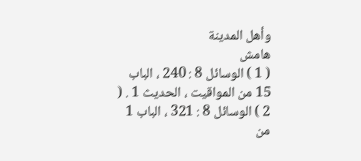وأهل المدينة
هامش
( 1 ) الوسائل 8 : 240 ، الباب 15 من المواقيت ، الحديث 1 . ( 2 ) الوسائل 8 : 321 ، الباب 1 من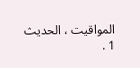المواقيت ، الحديث 1 .